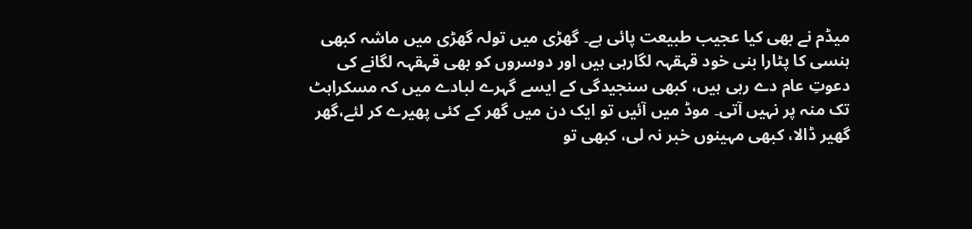میڈم نے بھی کیا عجیب طبیعت پائی ہے۔ گھڑی میں تولہ گھڑی میں ماشہ کبھی ہنسی کا پٹارا بنی خود قہقہہ لگارہی ہیں اور دوسروں کو بھی قہقہہ لگانے کی دعوتِ عام دے رہی ہیں، کبھی سنجیدگی کے ایسے گہرے لبادے میں کہ مسکراہٹ تک منہ پر نہیں آتی۔ موڈ میں آئیں تو ایک دن میں گھر کے کئی پھیرے کر لئے،گھر گھیر ڈالا، کبھی مہینوں خبر نہ لی، کبھی تو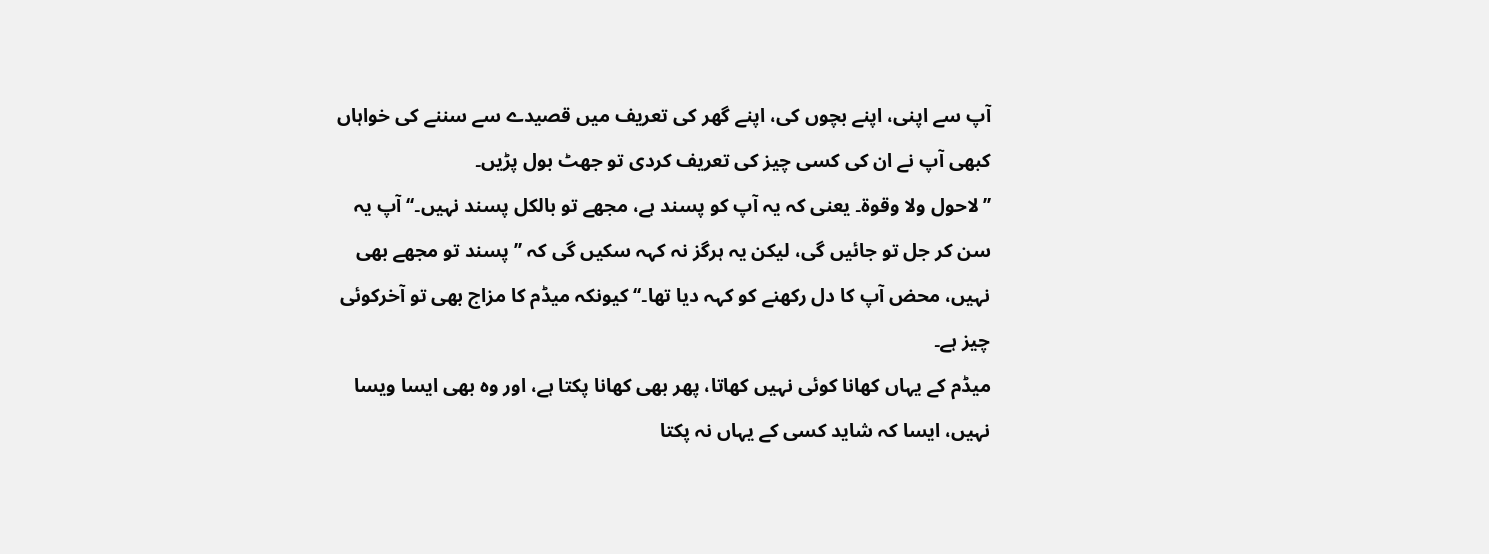آپ سے اپنی، اپنے بچوں کی، اپنے گھر کی تعریف میں قصیدے سے سننے کی خواہاں کبھی آپ نے ان کی کسی چیز کی تعریف کردی تو جھٹ بول پڑیں۔
’’لاحول ولا وقوۃ۔ یعنی کہ یہ آپ کو پسند ہے، مجھے تو بالکل پسند نہیں۔‘‘ آپ یہ سن کر جل تو جائیں گی، لیکن یہ ہرگز نہ کہہ سکیں گی کہ ’’پسند تو مجھے بھی نہیں، محض آپ کا دل رکھنے کو کہہ دیا تھا۔‘‘ کیونکہ میڈم کا مزاج بھی تو آخرکوئی چیز ہے۔
میڈم کے یہاں کھانا کوئی نہیں کھاتا، پھر بھی کھانا پکتا ہے، اور وہ بھی ایسا ویسا نہیں، ایسا کہ شاید کسی کے یہاں نہ پکتا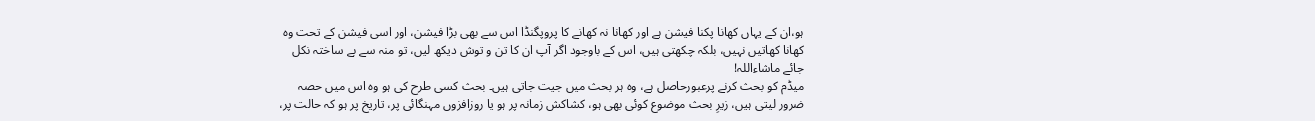ہو،ان کے یہاں کھانا پکنا فیشن ہے اور کھانا نہ کھانے کا پروپگنڈا اس سے بھی بڑا فیشن، اور اسی فیشن کے تحت وہ کھانا کھاتیں نہیں، بلکہ چکھتی ہیں، اس کے باوجود اگر آپ ان کا تن و توش دیکھ لیں، تو منہ سے بے ساختہ نکل جائے ماشاءاللہ!
میڈم کو بحث کرنے پرعبورحاصل ہے، وہ ہر بحث میں جیت جاتی ہیں۔ بحث کسی طرح کی ہو وہ اس میں حصہ ضرور لیتی ہیں، زیرِ بحث موضوع کوئی بھی ہو، کشاکش زمانہ پر ہو یا روزافزوں مہنگائی پر، تاریخ پر ہو کہ حالت پر،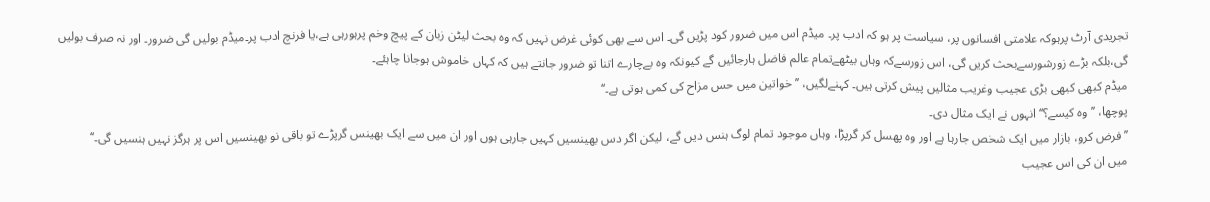تجریدی آرٹ پرہوکہ علامتی افسانوں پر، سیاست پر ہو کہ ادب پر۔ میڈم اس میں ضرور کود پڑیں گی۔ اس سے بھی کوئی غرض نہیں کہ وہ بحث لیٹن زبان کے پیچ وخم پرہورہی ہے،یا فرنچ ادب پر۔میڈم بولیں گی ضرور۔ اور نہ صرف بولیں گی،بلکہ بڑے زورشورسےبحث کریں گی، اس زورسےکہ وہاں بیٹھےتمام عالم فاضل ہارجائیں گے کیونکہ وہ بےچارے اتنا تو ضرور جانتے ہیں کہ کہاں خاموش ہوجانا چاہئے۔
میڈم کبھی کبھی بڑی عجیب وغریب مثالیں پیش کرتی ہیں۔ کہنےلگیں، ’’خواتین میں حس مزاح کی کمی ہوتی ہے۔‘‘
پوچھا، ’’وہ کیسے؟‘‘ انہوں نے ایک مثال دی۔
’’فرض کرو، بازار میں ایک شخص جارہا ہے اور وہ پھسل کر گرپڑا، وہاں موجود تمام لوگ ہنس دیں گے، لیکن اگر دس بھینسیں کہیں جارہی ہوں اور ان میں سے ایک بھینس گرپڑے تو باقی نو بھینسیں اس پر ہرگز نہیں ہنسیں گی۔‘‘
میں ان کی اس عجیب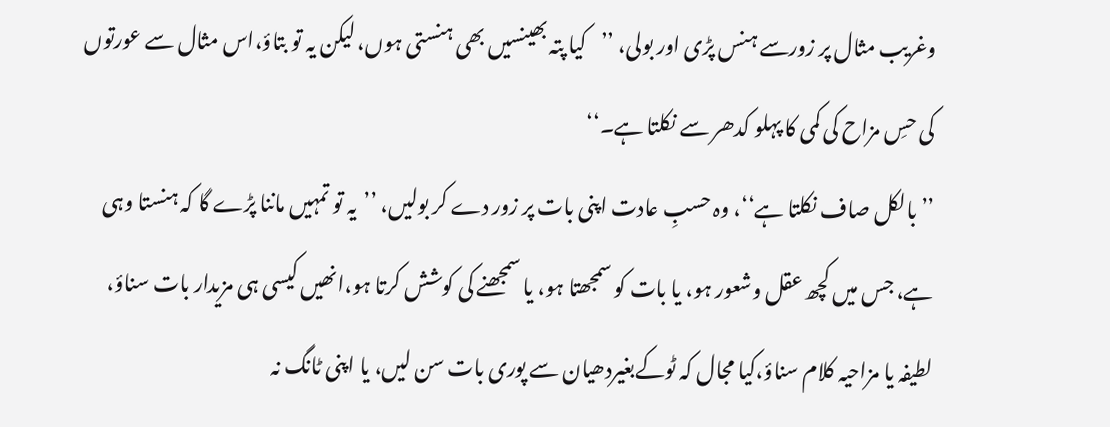وغریب مثال پر زورسے ہنس پڑی اور بولی، ’’کیا پتہ بھینسیں بھی ہنستی ہوں، لیکن یہ تو بتاؤ،اس مثال سے عورتوں کی حسِ مزاح کی کمی کا پہلو کدھر سے نکلتا ہے۔‘‘
’’بالکل صاف نکلتا ہے‘‘، وہ حسبِ عادت اپنی بات پر زور دے کر بولیں، ’’یہ تو تمہیں ماننا پڑے گا کہ ہنستا وہی ہے، جس میں کچھ عقل وشعور ہو، یا بات کو سمجھتا ہو، یا سمجھنے کی کوشش کرتا ہو،انھیں کیسی ہی مزیدار بات سناؤ، لطیفہ یا مزاحیہ کلام سناؤ،کیا مجال کہ ٹوکےبغیردھیان سے پوری بات سن لیں، یا اپنی ٹانگ نہ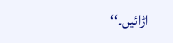اڑائیں۔‘‘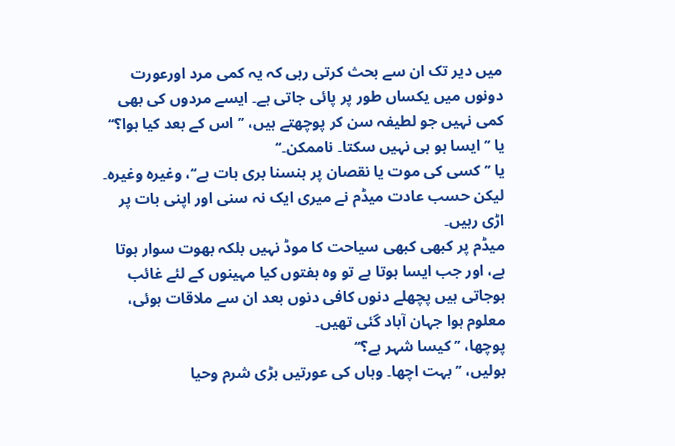میں دیر تک ان سے بحث کرتی رہی کہ یہ کمی مرد اورعورت دونوں میں یکساں طور پر پائی جاتی ہے۔ ایسے مردوں کی بھی کمی نہیں جو لطیفہ سن کر پوچھتے ہیں، ’’اس کے بعد کیا ہوا؟‘‘
یا ’’ایسا ہو ہی نہیں سکتا۔ ناممکن۔‘‘
یا ’’کسی کی موت یا نقصان پر ہنسنا بری بات ہے‘‘، وغیرہ وغیرہ۔ لیکن حسب عادت میڈم نے میری ایک نہ سنی اور اپنی بات پر اڑی رہیں۔
میڈم پر کبھی کبھی سیاحت کا موڈ نہیں بلکہ بھوت سوار ہوتا ہے، اور جب ایسا ہوتا ہے تو وہ ہفتوں کیا مہینوں کے لئے غائب ہوجاتی ہیں پچھلے دنوں کافی دنوں بعد ان سے ملاقات ہوئی، معلوم ہوا جہان آباد گئی تھیں۔
پوچھا، ’’کیسا شہر ہے؟‘‘
بولیں، ’’بہت اچھا۔ وہاں کی عورتیں بڑی شرم وحیا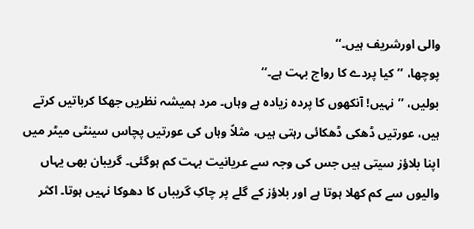والی اورشریف ہیں۔‘‘
پوچھا، ’’کیا پردے کا رواج بہت ہے۔‘‘
بولیں، ’’نہیں! آنکھوں کا پردہ زیادہ ہے وہاں۔ مرد ہمیشہ نظریں جھکا کرباتیں کرتے ہیں، عورتیں ڈھکی ڈھکائی رہتی ہیں، مثلاً وہاں کی عورتیں پچاس سینٹی میٹر میں اپنا بلاؤز سیتی ہیں جس کی وجہ سے عریانیت بہت کم ہوگئی۔ گریبان بھی یہاں والیوں سے کم کھلا ہوتا ہے اور بلاؤز کے گلے پر چاکِ گریباں کا دھوکا نہیں ہوتا۔ اکثر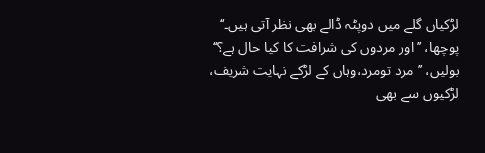لڑکیاں گلے میں دوپٹہ ڈالے بھی نظر آتی ہیں۔‘‘
پوچھا، ’’اور مردوں کی شرافت کا کیا حال ہے؟‘‘
بولیں، ’’مرد تومرد،وہاں کے لڑکے نہایت شریف، لڑکیوں سے بھی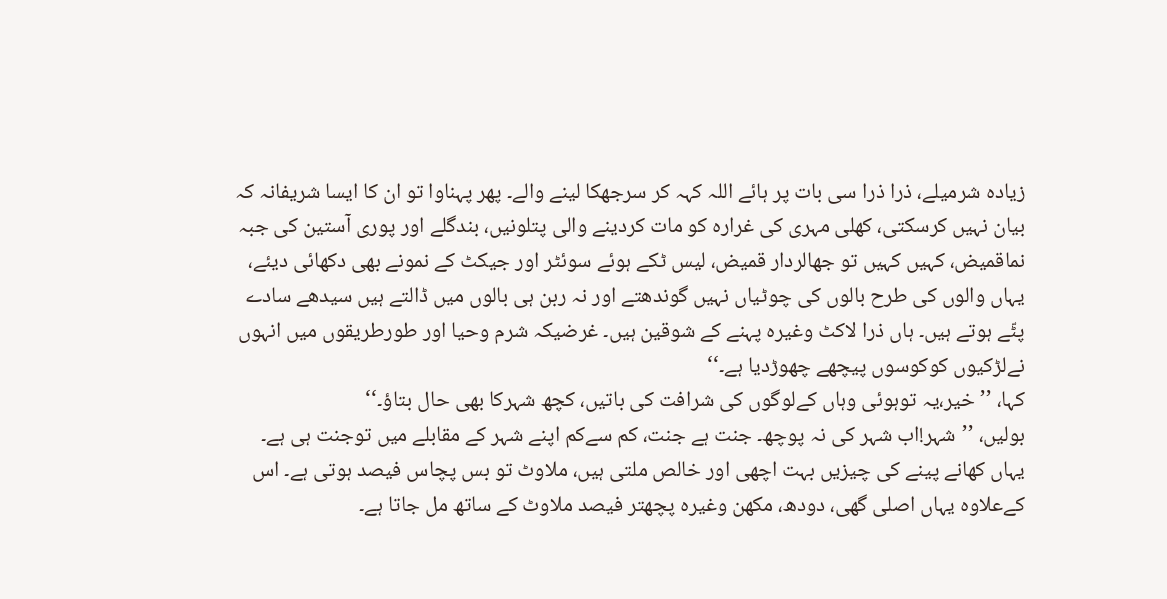زیادہ شرمیلے، ذرا ذرا سی بات پر ہائے اللہ کہہ کر سرجھکا لینے والے۔ پھر پہناوا تو ان کا ایسا شریفانہ کہ بیان نہیں کرسکتی، کھلی مہری کی غرارہ کو مات کردینے والی پتلونیں، بندگلے اور پوری آستین کی جبہ نماقمیض، کہیں کہیں تو جھالردار قمیض، لیس ٹکے ہوئے سوئٹر اور جیکٹ کے نمونے بھی دکھائی دیئے، یہاں والوں کی طرح بالوں کی چوٹیاں نہیں گوندھتے اور نہ ربن ہی بالوں میں ڈالتے ہیں سیدھے سادے پٹّے ہوتے ہیں۔ ہاں ذرا لاکٹ وغیرہ پہنے کے شوقین ہیں۔ غرضیکہ شرم وحیا اور طورطریقوں میں انہوں نےلڑکیوں کوکوسوں پیچھے چھوڑدیا ہے۔‘‘
کہا، ’’خیر،یہ توہوئی وہاں کےلوگوں کی شرافت کی باتیں، کچھ شہرکا بھی حال بتاؤ۔‘‘
بولیں، ’’شہر!اب شہر کی نہ پوچھ۔ جنت ہے جنت، کم سےکم اپنے شہر کے مقابلے میں توجنت ہی ہے۔ یہاں کھانے پینے کی چیزیں بہت اچھی اور خالص ملتی ہیں، ملاوٹ تو بس پچاس فیصد ہوتی ہے۔ اس کےعلاوہ یہاں اصلی گھی، دودھ، مکھن وغیرہ پچھتر فیصد ملاوٹ کے ساتھ مل جاتا ہے۔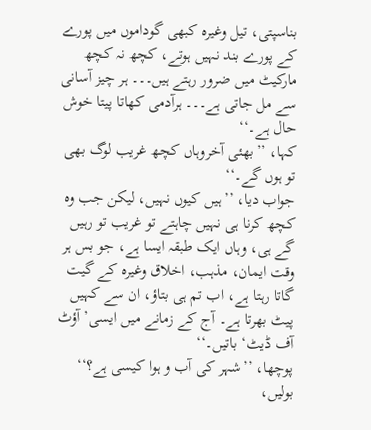بناسپتی، تیل وغیرہ کبھی گوداموں میں پورے کے پورے بند نہیں ہوتے، کچھ نہ کچھ مارکیٹ میں ضرور رہتے ہیں۔۔۔ ہر چیز آسانی سے مل جاتی ہے۔۔۔ ہرآدمی کھاتا پیتا خوش حال ہے۔‘‘
کہا، ’’بھئی آخروہاں کچھ غریب لوگ بھی تو ہوں گے۔‘‘
جواب دیا، ’’ہیں کیوں نہیں، لیکن جب وہ کچھ کرنا ہی نہیں چاہتے تو غریب تو رہیں گے ہی، وہاں ایک طبقہ ایسا ہے، جو بس ہر وقت ایمان، مذہب، اخلاق وغیرہ کے گیت گاتا رہتا ہے، اب تم ہی بتاؤ، ان سے کہیں پیٹ بھرتا ہے۔ آج کے زمانے میں ایسی’آؤٹ آف ڈیٹ‘ باتیں۔‘‘
پوچھا، ’’شہر کی آب و ہوا کیسی ہے؟‘‘
بولیں،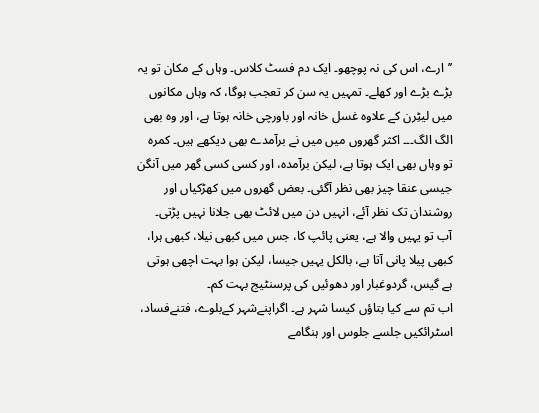’’ارے، اس کی نہ پوچھو۔ ایک دم فسٹ کلاس۔ وہاں کے مکان تو یہ بڑے بڑے اور کھلے۔ تمہیں یہ سن کر تعجب ہوگا، کہ وہاں مکانوں میں لیٹِرن کے علاوہ غسل خانہ اور باورچی خانہ ہوتا ہے، اور وہ بھی الگ الگ۔۔۔ اکثر گھروں میں میں نے برآمدے بھی دیکھے ہیں۔ کمرہ تو وہاں بھی ایک ہوتا ہے، لیکن برآمدہ، اور کسی کسی گھر میں آنگن جیسی عنقا چیز بھی نظر آگئی۔ بعض گھروں میں کھڑکیاں اور روشندان تک نظر آئے، انہیں دن میں لائٹ بھی جلانا نہیں پڑتی۔
آب تو یہیں والا ہے، یعنی پائپ کا، جس میں کبھی نیلا، کبھی ہرا، کبھی پیلا پانی آتا ہے، بالکل یہیں جیسا، لیکن ہوا بہت اچھی ہوتی ہے گیس، گردوغبار اور دھوئیں کی پرسنٹیج بہت کم۔
اب تم سے کیا بتاؤں کیسا شہر ہے۔ اگراپنےشہر کےبلوے، فتنےفساد، اسٹرائکیں جلسے جلوس اور ہنگامے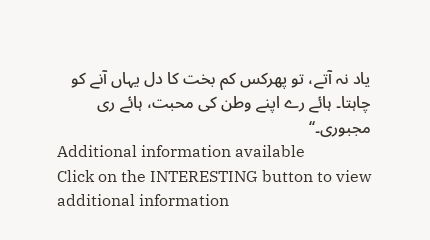یاد نہ آتے، تو پھرکس کم بخت کا دل یہاں آنے کو چاہتا۔ ہائے رے اپنے وطن کی محبت، ہائے ری مجبوری۔‘‘
Additional information available
Click on the INTERESTING button to view additional information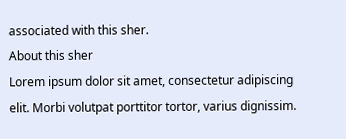associated with this sher.
About this sher
Lorem ipsum dolor sit amet, consectetur adipiscing elit. Morbi volutpat porttitor tortor, varius dignissim.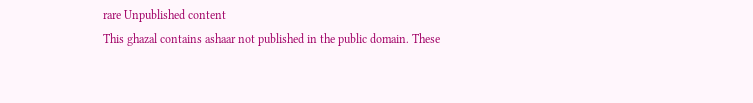rare Unpublished content
This ghazal contains ashaar not published in the public domain. These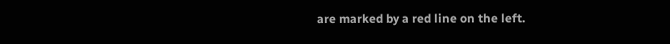are marked by a red line on the left.